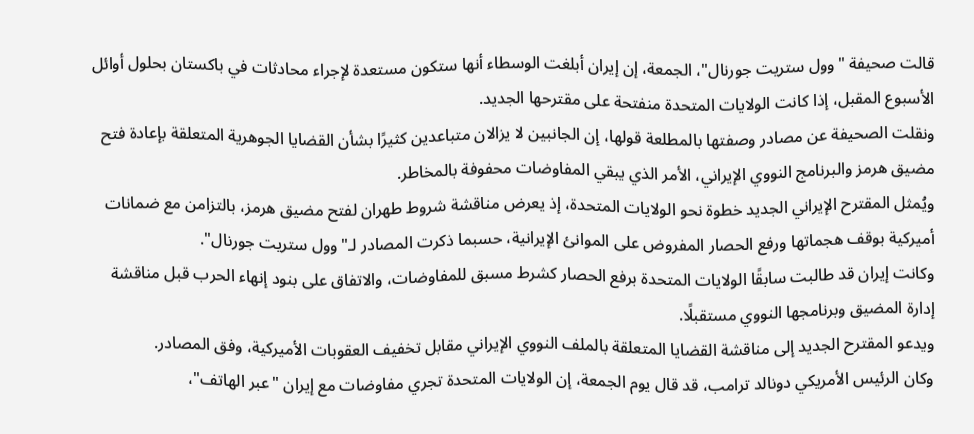قالت صحيفة "وول ستريت جورنال"، الجمعة، إن إيران أبلغت الوسطاء أنها ستكون مستعدة لإجراء محادثات في باكستان بحلول أوائل الأسبوع المقبل، إذا كانت الولايات المتحدة منفتحة على مقترحها الجديد.
ونقلت الصحيفة عن مصادر وصفتها بالمطلعة قولها، إن الجانبين لا يزالان متباعدين كثيرًا بشأن القضايا الجوهرية المتعلقة بإعادة فتح مضيق هرمز والبرنامج النووي الإيراني، الأمر الذي يبقي المفاوضات محفوفة بالمخاطر.
ويُمثل المقترح الإيراني الجديد خطوة نحو الولايات المتحدة، إذ يعرض مناقشة شروط طهران لفتح مضيق هرمز، بالتزامن مع ضمانات أميركية بوقف هجماتها ورفع الحصار المفروض على الموانئ الإيرانية، حسبما ذكرت المصادر لـ"وول ستريت جورنال".
وكانت إيران قد طالبت سابقًا الولايات المتحدة برفع الحصار كشرط مسبق للمفاوضات، والاتفاق على بنود إنهاء الحرب قبل مناقشة إدارة المضيق وبرنامجها النووي مستقبلًا.
ويدعو المقترح الجديد إلى مناقشة القضايا المتعلقة بالملف النووي الإيراني مقابل تخفيف العقوبات الأميركية، وفق المصادر.
وكان الرئيس الأمريكي دونالد ترامب، قد قال يوم الجمعة، إن الولايات المتحدة تجري مفاوضات مع إيران "عبر الهاتف"،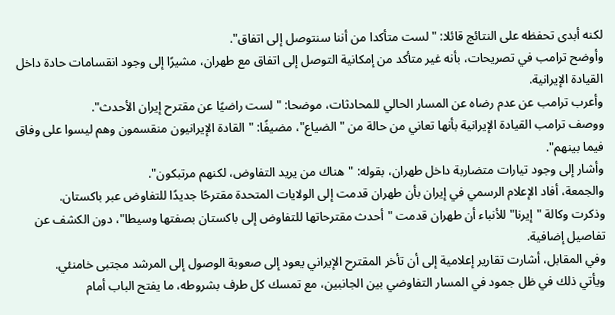لكنه أبدى تحفظه على النتائج قائلا: "لست متأكدا من أننا سنتوصل إلى اتفاق".
وأوضح ترامب في تصريحات، بأنه غير متأكد من إمكانية التوصل إلى اتفاق مع طهران، مشيرًا إلى وجود انقسامات حادة داخل القيادة الإيرانية.
وأعرب ترامب عن عدم رضاه عن المسار الحالي للمحادثات، موضحا: "لست راضيًا عن مقترح إيران الأحدث".
ووصف ترامب القيادة الإيرانية بأنها تعاني من حالة من "الضياع"، مضيفًا: "القادة الإيرانيون منقسمون وهم ليسوا على وفاق فيما بينهم".
وأشار إلى وجود تيارات متضاربة داخل طهران، بقوله: "هناك من يريد التفاوض، لكنهم مرتبكون".
والجمعة، أفاد الإعلام الرسمي في إيران بأن طهران قدمت إلى الولايات المتحدة مقترحًا جديدًا للتفاوض عبر باكستان.
وذكرت وكالة "إيرنا" للأنباء أن طهران قدمت "أحدث مقترحاتها للتفاوض إلى باكستان بصفتها وسيطا"، دون الكشف عن تفاصيل إضافية.
وفي المقابل، أشارت تقارير إعلامية إلى أن تأخر المقترح الإيراني يعود إلى صعوبة الوصول إلى المرشد مجتبى خامنئي.
ويأتي ذلك في ظل جمود في المسار التفاوضي بين الجانبين، مع تمسك كل طرف بشروطه، ما يفتح الباب أمام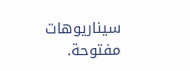سيناريوهات مفتوحة.